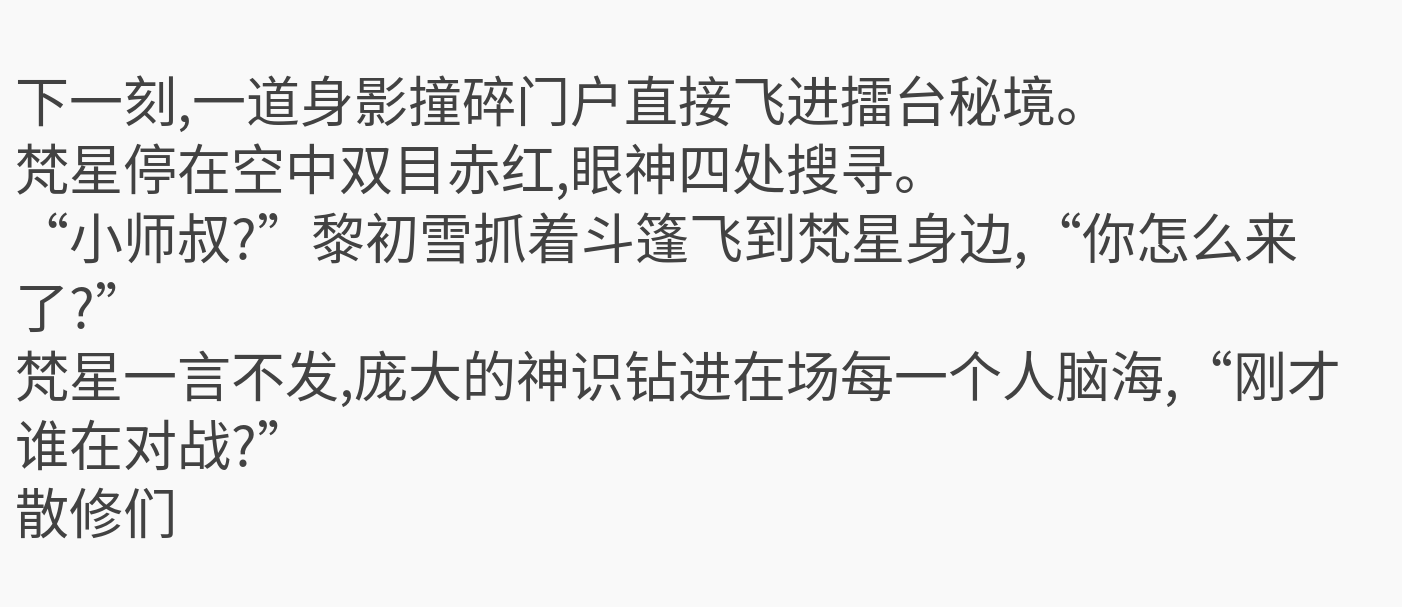下一刻,一道身影撞碎门户直接飞进擂台秘境。
梵星停在空中双目赤红,眼神四处搜寻。
“小师叔?”黎初雪抓着斗篷飞到梵星身边,“你怎么来了?”
梵星一言不发,庞大的神识钻进在场每一个人脑海,“刚才谁在对战?”
散修们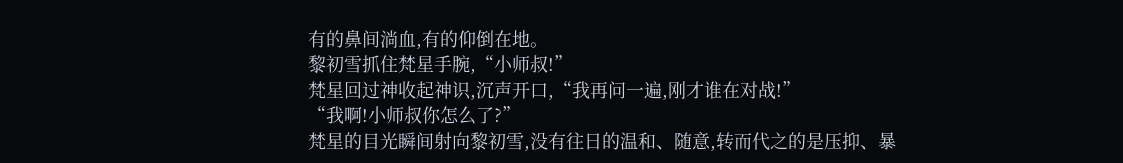有的鼻间淌血,有的仰倒在地。
黎初雪抓住梵星手腕,“小师叔!”
梵星回过神收起神识,沉声开口,“我再问一遍,刚才谁在对战!”
“我啊!小师叔你怎么了?”
梵星的目光瞬间射向黎初雪,没有往日的温和、随意,转而代之的是压抑、暴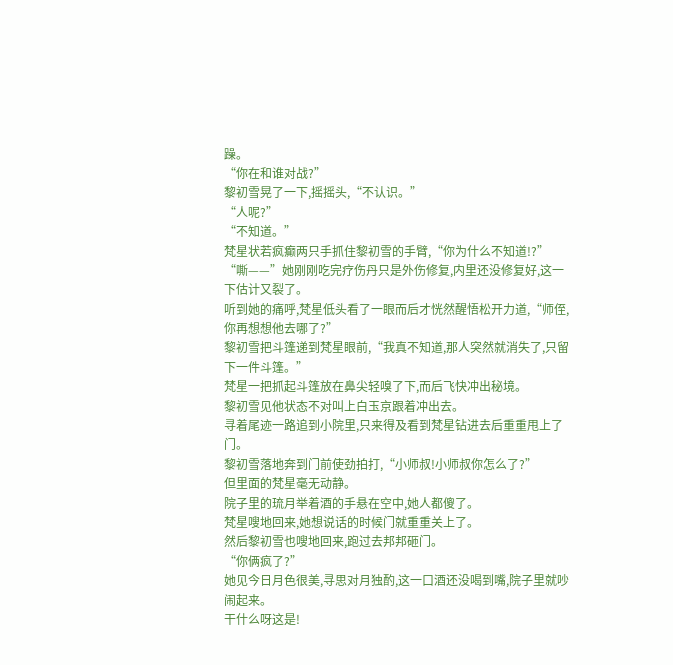躁。
“你在和谁对战?”
黎初雪晃了一下,摇摇头,“不认识。”
“人呢?”
“不知道。”
梵星状若疯癫两只手抓住黎初雪的手臂,“你为什么不知道!?”
“嘶——”她刚刚吃完疗伤丹只是外伤修复,内里还没修复好,这一下估计又裂了。
听到她的痛呼,梵星低头看了一眼而后才恍然醒悟松开力道,“师侄,你再想想他去哪了?”
黎初雪把斗篷递到梵星眼前,“我真不知道,那人突然就消失了,只留下一件斗篷。”
梵星一把抓起斗篷放在鼻尖轻嗅了下,而后飞快冲出秘境。
黎初雪见他状态不对叫上白玉京跟着冲出去。
寻着尾迹一路追到小院里,只来得及看到梵星钻进去后重重甩上了门。
黎初雪落地奔到门前使劲拍打,“小师叔!小师叔你怎么了?”
但里面的梵星毫无动静。
院子里的琉月举着酒的手悬在空中,她人都傻了。
梵星嗖地回来,她想说话的时候门就重重关上了。
然后黎初雪也嗖地回来,跑过去邦邦砸门。
“你俩疯了?”
她见今日月色很美,寻思对月独酌,这一口酒还没喝到嘴,院子里就吵闹起来。
干什么呀这是!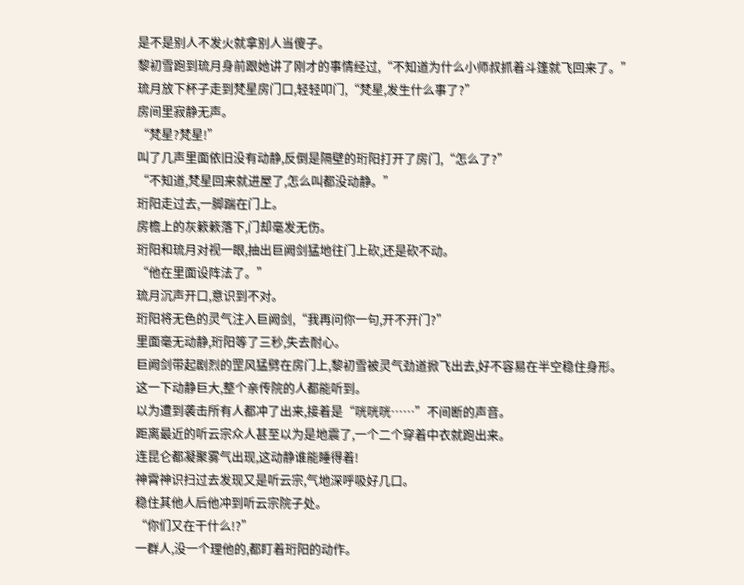是不是别人不发火就拿别人当傻子。
黎初雪跑到琉月身前跟她讲了刚才的事情经过,“不知道为什么小师叔抓着斗篷就飞回来了。”
琉月放下杯子走到梵星房门口,轻轻叩门,“梵星,发生什么事了?”
房间里寂静无声。
“梵星?梵星!”
叫了几声里面依旧没有动静,反倒是隔壁的珩阳打开了房门,“怎么了?”
“不知道,梵星回来就进屋了,怎么叫都没动静。”
珩阳走过去,一脚踹在门上。
房檐上的灰簌簌落下,门却毫发无伤。
珩阳和琉月对视一眼,抽出巨阙剑猛地往门上砍,还是砍不动。
“他在里面设阵法了。”
琉月沉声开口,意识到不对。
珩阳将无色的灵气注入巨阙剑,“我再问你一句,开不开门?”
里面毫无动静,珩阳等了三秒,失去耐心。
巨阙剑带起剧烈的罡风猛劈在房门上,黎初雪被灵气劲道掀飞出去,好不容易在半空稳住身形。
这一下动静巨大,整个亲传院的人都能听到。
以为遭到袭击所有人都冲了出来,接着是“咣咣咣……”不间断的声音。
距离最近的听云宗众人甚至以为是地震了,一个二个穿着中衣就跑出来。
连昆仑都凝聚雾气出现,这动静谁能睡得着!
神霄神识扫过去发现又是听云宗,气地深呼吸好几口。
稳住其他人后他冲到听云宗院子处。
“你们又在干什么!?”
一群人,没一个理他的,都盯着珩阳的动作。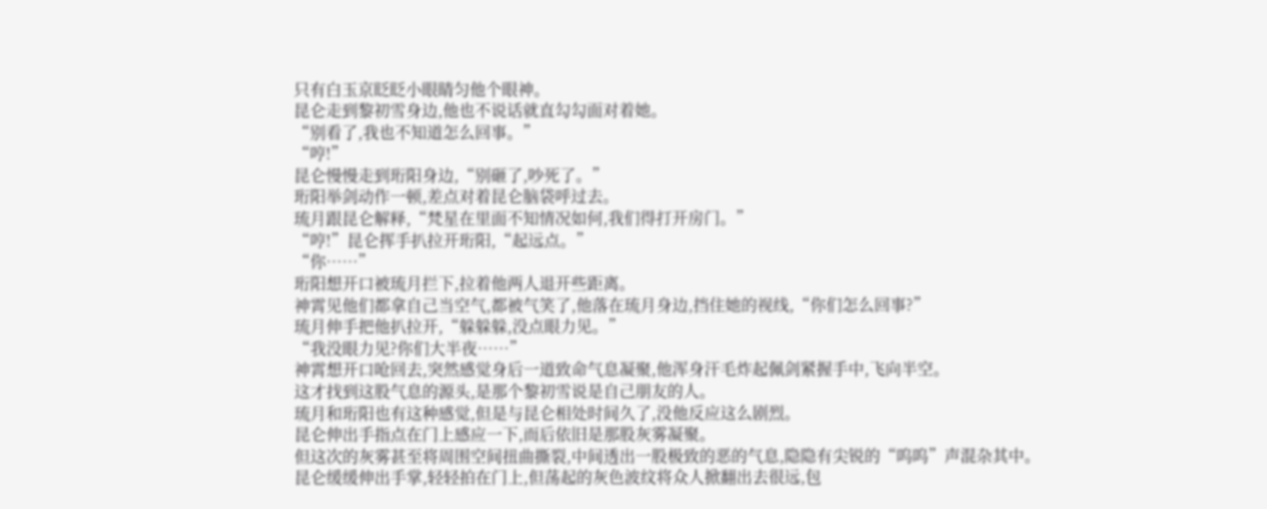只有白玉京眨眨小眼睛匀他个眼神。
昆仑走到黎初雪身边,他也不说话就直勾勾面对着她。
“别看了,我也不知道怎么回事。”
“哼!”
昆仑慢慢走到珩阳身边,“别砸了,吵死了。”
珩阳举剑动作一顿,差点对着昆仑脑袋呼过去。
琉月跟昆仑解释,“梵星在里面不知情况如何,我们得打开房门。”
“哼!”昆仑挥手扒拉开珩阳,“起远点。”
“你……”
珩阳想开口被琉月拦下,拉着他两人退开些距离。
神霄见他们都拿自己当空气,都被气笑了,他落在琉月身边,挡住她的视线,“你们怎么回事?”
琉月伸手把他扒拉开,“躲躲躲,没点眼力见。”
“我没眼力见?你们大半夜……”
神霄想开口呛回去,突然感觉身后一道致命气息凝聚,他浑身汗毛炸起佩剑紧握手中,飞向半空。
这才找到这股气息的源头,是那个黎初雪说是自己朋友的人。
琉月和珩阳也有这种感觉,但是与昆仑相处时间久了,没他反应这么剧烈。
昆仑伸出手指点在门上感应一下,而后依旧是那股灰雾凝聚。
但这次的灰雾甚至将周围空间扭曲撕裂,中间透出一股极致的恶的气息,隐隐有尖锐的“呜呜”声混杂其中。
昆仑缓缓伸出手掌,轻轻拍在门上,但荡起的灰色波纹将众人掀翻出去很远,包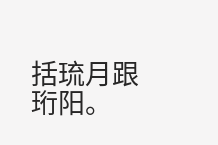括琉月跟珩阳。